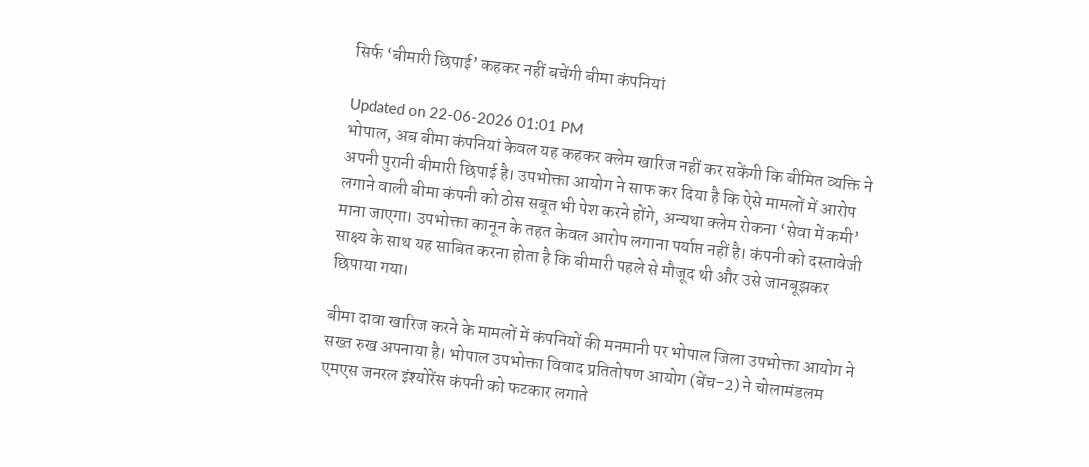सिर्फ ‘बीमारी छिपाई’ कहकर नहीं बचेंगी बीमा कंपनियां

Updated on 22-06-2026 01:01 PM
भोपाल, अब बीमा कंपनियां केवल यह कहकर क्लेम खारिज नहीं कर सकेंगी कि बीमित व्यक्ति ने अपनी पुरानी बीमारी छिपाई है। उपभोक्ता आयोग ने साफ कर दिया है कि ऐसे मामलों में आरोप लगाने वाली बीमा कंपनी को ठोस सबूत भी पेश करने होंगे, अन्यथा क्लेम रोकना ‘सेवा में कमी’ माना जाएगा। उपभोक्ता कानून के तहत केवल आरोप लगाना पर्याप्त नहीं है। कंपनी को दस्तावेजी साक्ष्य के साथ यह साबित करना होता है कि बीमारी पहले से मौजूद थी और उसे जानबूझकर छिपाया गया।

बीमा दावा खारिज करने के मामलों में कंपनियों की मनमानी पर भोपाल जिला उपभोक्ता आयोग ने सख्त रुख अपनाया है। भोपाल उपभोक्ता विवाद प्रतितोषण आयोग (बेंच-2) ने चोलामंडलम एमएस जनरल इंश्योरेंस कंपनी को फटकार लगाते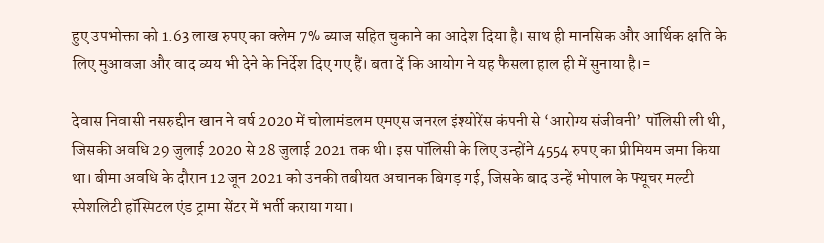हुए उपभोक्ता को 1.63 लाख रुपए का क्लेम 7% ब्याज सहित चुकाने का आदेश दिया है। साथ ही मानसिक और आर्थिक क्षति के लिए मुआवजा और वाद व्यय भी देने के निर्देश दिए गए हैं। बता दें कि आयोग ने यह फैसला हाल ही में सुनाया है।=

देवास निवासी नसरुद्दीन खान ने वर्ष 2020 में चोलामंडलम एमएस जनरल इंश्योरेंस कंपनी से ‘आरोग्य संजीवनी’ पॉलिसी ली थी, जिसकी अवधि 29 जुलाई 2020 से 28 जुलाई 2021 तक थी। इस पॉलिसी के लिए उन्होंने 4554 रुपए का प्रीमियम जमा किया था। बीमा अवधि के दौरान 12 जून 2021 को उनकी तबीयत अचानक बिगड़ गई, जिसके बाद उन्हें भोपाल के फ्यूचर मल्टी स्पेशलिटी हॉस्पिटल एंड ट्रामा सेंटर में भर्ती कराया गया।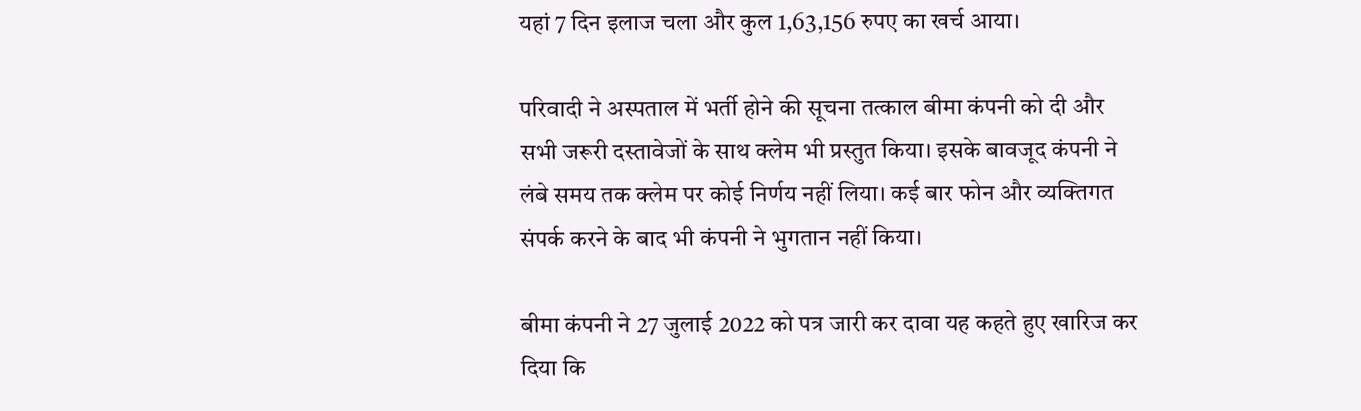यहां 7 दिन इलाज चला और कुल 1,63,156 रुपए का खर्च आया।

परिवादी ने अस्पताल में भर्ती होने की सूचना तत्काल बीमा कंपनी को दी और सभी जरूरी दस्तावेजों के साथ क्लेम भी प्रस्तुत किया। इसके बावजूद कंपनी ने लंबे समय तक क्लेम पर कोई निर्णय नहीं लिया। कई बार फोन और व्यक्तिगत संपर्क करने के बाद भी कंपनी ने भुगतान नहीं किया।

बीमा कंपनी ने 27 जुलाई 2022 को पत्र जारी कर दावा यह कहते हुए खारिज कर दिया कि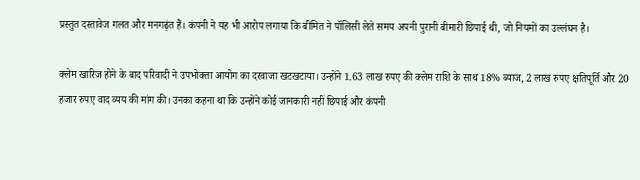प्रस्तुत दस्तावेज गलत और मनगढ़ंत हैं। कंपनी ने यह भी आरोप लगाया कि बीमित ने पॉलिसी लेते समय अपनी पुरानी बीमारी छिपाई थी, जो नियमों का उल्लंघन है।

क्लेम खारिज होने के बाद परिवादी ने उपभोक्ता आयोग का दरवाजा खटखटाया। उन्होंने 1.63 लाख रुपए की क्लेम राशि के साथ 18% ब्याज, 2 लाख रुपए क्षतिपूर्ति और 20 हजार रुपए वाद व्यय की मांग की। उनका कहना था कि उन्होंने कोई जानकारी नहीं छिपाई और कंपनी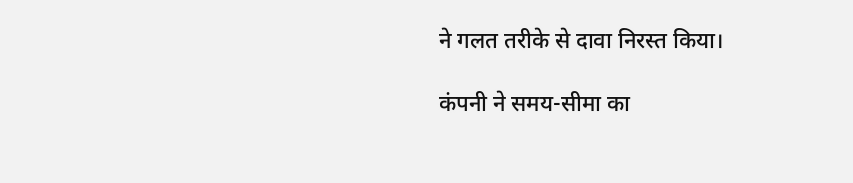ने गलत तरीके से दावा निरस्त किया।

कंपनी ने समय-सीमा का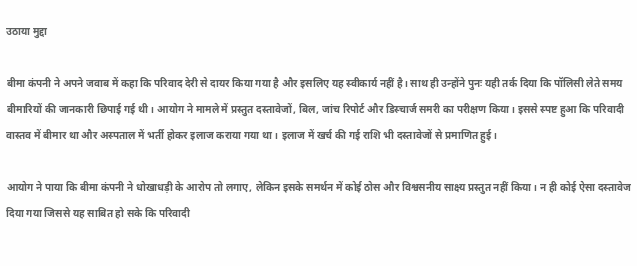उठाया मुद्दा

बीमा कंपनी ने अपने जवाब में कहा कि परिवाद देरी से दायर किया गया है और इसलिए यह स्वीकार्य नहीं है। साथ ही उन्होंने पुनः यही तर्क दिया कि पॉलिसी लेते समय बीमारियों की जानकारी छिपाई गई थी। आयोग ने मामले में प्रस्तुत दस्तावेजों, बिल, जांच रिपोर्ट और डिस्चार्ज समरी का परीक्षण किया। इससे स्पष्ट हुआ कि परिवादी वास्तव में बीमार था और अस्पताल में भर्ती होकर इलाज कराया गया था। इलाज में खर्च की गई राशि भी दस्तावेजों से प्रमाणित हुई।

आयोग ने पाया कि बीमा कंपनी ने धोखाधड़ी के आरोप तो लगाए, लेकिन इसके समर्थन में कोई ठोस और विश्वसनीय साक्ष्य प्रस्तुत नहीं किया। न ही कोई ऐसा दस्तावेज दिया गया जिससे यह साबित हो सके कि परिवादी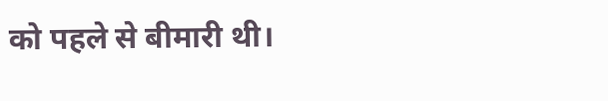को पहले से बीमारी थी।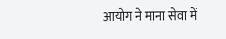आयोग ने माना सेवा में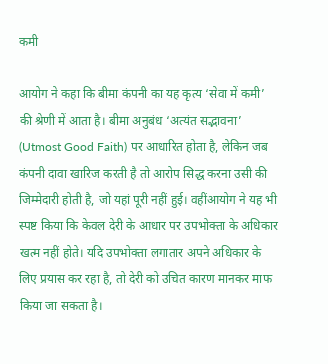कमी

आयोग ने कहा कि बीमा कंपनी का यह कृत्य ‘सेवा में कमी’ की श्रेणी में आता है। बीमा अनुबंध ‘अत्यंत सद्भावना’ (Utmost Good Faith) पर आधारित होता है, लेकिन जब कंपनी दावा खारिज करती है तो आरोप सिद्ध करना उसी की जिम्मेदारी होती है, जो यहां पूरी नहीं हुई। वहींआयोग ने यह भी स्पष्ट किया कि केवल देरी के आधार पर उपभोक्ता के अधिकार खत्म नहीं होते। यदि उपभोक्ता लगातार अपने अधिकार के लिए प्रयास कर रहा है, तो देरी को उचित कारण मानकर माफ किया जा सकता है।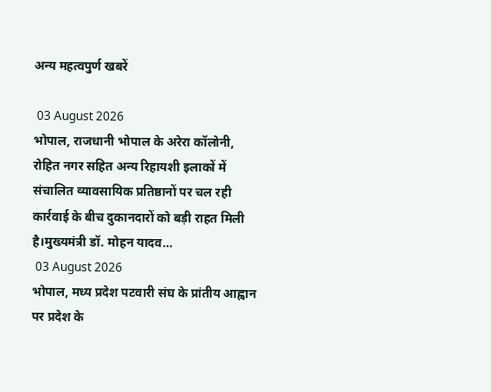अन्य महत्वपुर्ण खबरें

 03 August 2026
भोपाल, राजधानी भोपाल के अरेरा कॉलोनी, रोहित नगर सहित अन्य रिहायशी इलाकों में संचालित व्यावसायिक प्रतिष्ठानों पर चल रही कार्रवाई के बीच दुकानदारों को बड़ी राहत मिली है।मुख्यमंत्री डॉ. मोहन यादव…
 03 August 2026
भोपाल, मध्य प्रदेश पटवारी संघ के प्रांतीय आह्वान पर प्रदेश के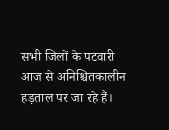सभी जिलों के पटवारी आज से अनिश्चितकालीन हड़ताल पर जा रहे हैं।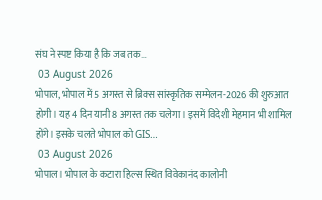संघ ने स्पष्ट किया है कि जब तक…
 03 August 2026
भोपाल, भोपाल में 5 अगस्त से ब्रिक्स सांस्कृतिक सम्मेलन-2026 की शुरुआत होगी। यह 4 दिन यानी 8 अगस्त तक चलेगा। इसमें विदेशी मेहमान भी शामिल होंगे। इसके चलते भोपाल को GIS…
 03 August 2026
भोपाल। भोपाल के कटारा हिल्स स्थित विवेकानंद कालोनी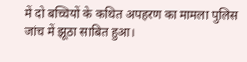में दो बच्चियों के कथित अपहरण का मामला पुलिस जांच में झूठा साबित हुआ।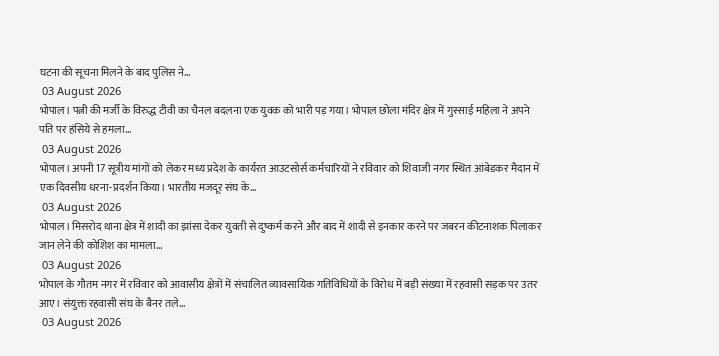घटना की सूचना मिलने के बाद पुलिस ने…
 03 August 2026
भोपाल। पत्नी की मर्जी के विरुद्ध टीवी का चैनल बदलना एक युवक को भारी पड़ गया। भोपाल छोला मंदिर क्षेत्र में गुस्साई महिला ने अपने पति पर हंसिये से हमला…
 03 August 2026
भोपाल। अपनी 17 सूत्रीय मांगों को लेकर मध्य प्रदेश के कार्यरत आउटसोर्स कर्मचारियों ने रविवार को शिवाजी नगर स्थित आंबेडकर मैदान में एक दिवसीय धरना-प्रदर्शन किया। भारतीय मजदूर संघ के…
 03 August 2026
भोपाल। मिसरोद थाना क्षेत्र में शादी का झांसा देकर युवती से दुष्कर्म करने और बाद में शादी से इनकार करने पर जबरन कीटनाशक पिलाकर जान लेने की कोशिश का मामला…
 03 August 2026
भोपाल के गौतम नगर में रविवार को आवासीय क्षेत्रों में संचालित व्यावसायिक गतिविधियों के विरोध में बड़ी संख्या में रहवासी सड़क पर उतर आए। संयुक्त रहवासी संघ के बैनर तले…
 03 August 2026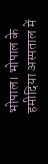भोपाल। भोपाल के हमीदिया अस्पताल में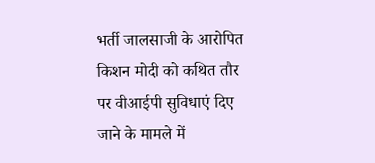भर्ती जालसाजी के आरोपित किशन मोदी को कथित तौर पर वीआईपी सुविधाएं दिए जाने के मामले में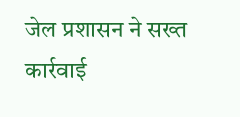जेल प्रशासन ने सख्त कार्रवाई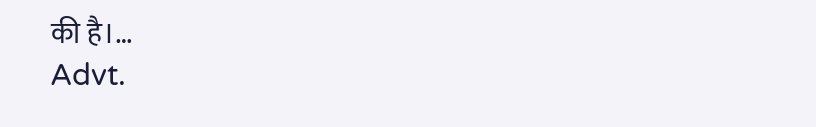की है।…
Advt.